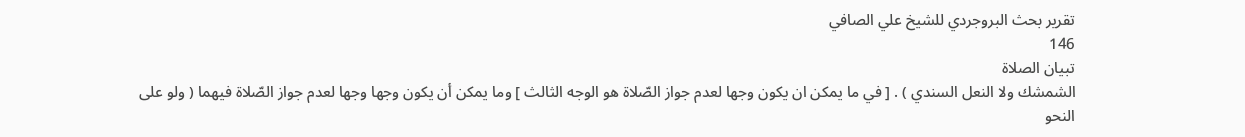تقرير بحث البروجردي للشيخ علي الصافي
146
تبيان الصلاة
الشمشك ولا النعل السندي ) . [ في ما يمكن ان يكون وجها لعدم جواز الصّلاة هو الوجه الثالث ] وما يمكن أن يكون وجها وجها لعدم جواز الصّلاة فيهما ( ولو على النحو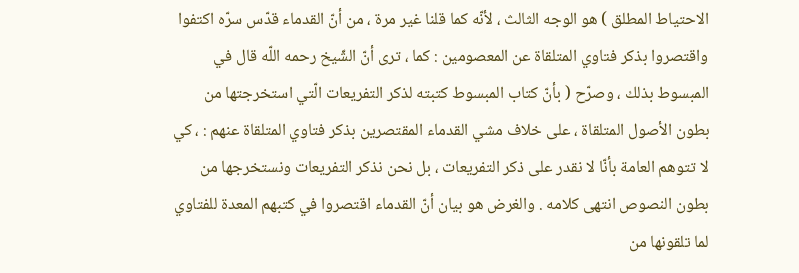الاحتياط المطلق ) هو الوجه الثالث ، لأنّه كما قلنا غير مرة ، من أنّ القدماء قدّس سرّه اكتفوا واقتصروا بذكر فتاوي المتلقاة عن المعصومين : كما ، ترى أنّ الشّيخ رحمه اللّه قال في المبسوط بذلك ، وصرّح ( بأنّ كتاب المبسوط كتبته لذكر التفريعات الّتي استخرجتها من بطون الأصول المتلقاة ، على خلاف مشي القدماء المقتصرين بذكر فتاوي المتلقاة عنهم : ، كي لا تتوهم العامة بأنّا لا نقدر على ذكر التفريعات ، بل نحن نذكر التفريعات ونستخرجها من بطون النصوص انتهى كلامه . والغرض هو بيان أنّ القدماء اقتصروا في كتبهم المعدة للفتاوي لما تلقونها من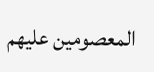المعصومين عليهم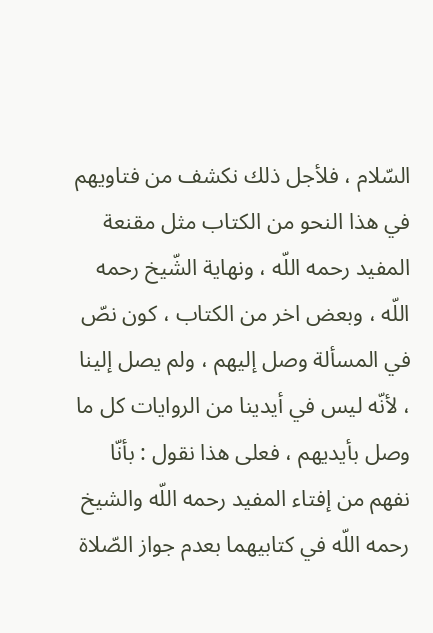السّلام ، فلأجل ذلك نكشف من فتاويهم في هذا النحو من الكتاب مثل مقنعة المفيد رحمه اللّه ، ونهاية الشّيخ رحمه اللّه ، وبعض اخر من الكتاب ، كون نصّ في المسألة وصل إليهم ، ولم يصل إلينا ، لأنّه ليس في أيدينا من الروايات كل ما وصل بأيديهم ، فعلى هذا نقول : بأنّا نفهم من إفتاء المفيد رحمه اللّه والشيخ رحمه اللّه في كتابيهما بعدم جواز الصّلاة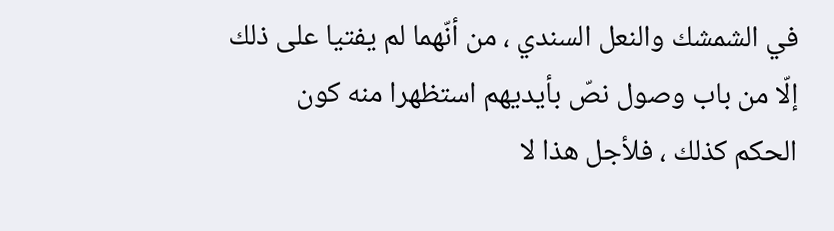في الشمشك والنعل السندي ، من أنّهما لم يفتيا على ذلك إلّا من باب وصول نصّ بأيديهم استظهرا منه كون الحكم كذلك ، فلأجل هذا لا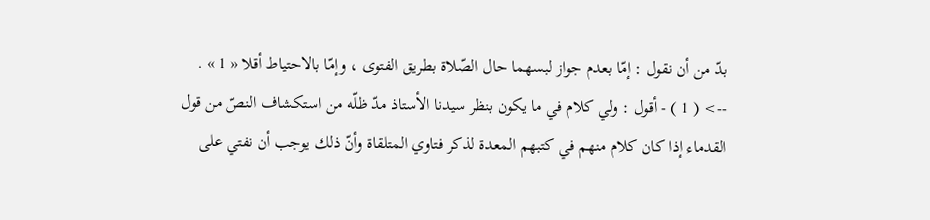بدّ من أن نقول : إمّا بعدم جواز لبسهما حال الصّلاة بطريق الفتوى ، وإمّا بالاحتياط أقلا « 1 » .
--> ( 1 ) - أقول : ولي كلام في ما يكون بنظر سيدنا الأستاذ مدّ ظلّه من استكشاف النصّ من قول القدماء إذا كان كلام منهم في كتبهم المعدة لذكر فتاوي المتلقاة وأنّ ذلك يوجب أن نفتي على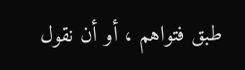طبق فتواهم ، أو أن نقول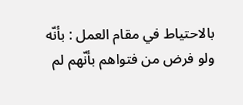بالاحتياط في مقام العمل : بأنّه ولو فرض من فتواهم بأنّهم لم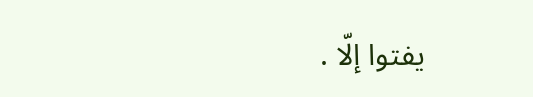يفتوا إلّا .